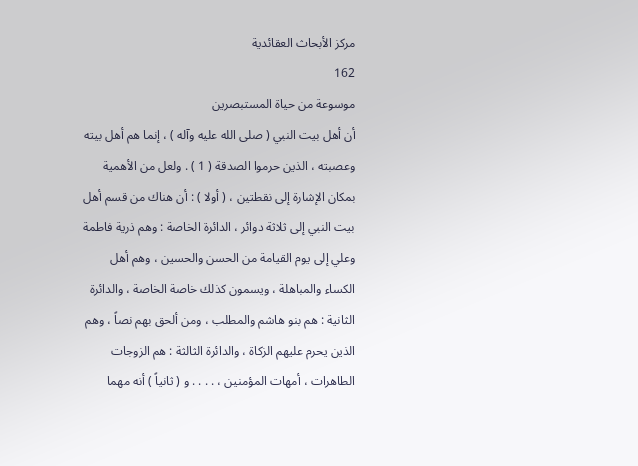مركز الأبحاث العقائدية
162
موسوعة من حياة المستبصرين
أن أهل بيت النبي ( صلى الله عليه وآله ) ، إنما هم أهل بيته وعصبته ، الذين حرموا الصدقة ( 1 ) . ولعل من الأهمية بمكان الإشارة إلى نقطتين ، ( أولا ) : أن هناك من قسم أهل بيت النبي إلى ثلاثة دوائر ، الدائرة الخاصة : وهم ذرية فاطمة وعلي إلى يوم القيامة من الحسن والحسين ، وهم أهل الكساء والمباهلة ، ويسمون كذلك خاصة الخاصة ، والدائرة الثانية : هم بنو هاشم والمطلب ، ومن ألحق بهم نصاً ، وهم الذين يحرم عليهم الزكاة ، والدائرة الثالثة : هم الزوجات الطاهرات ، أمهات المؤمنين ، . . . . و ( ثانياً ) أنه مهما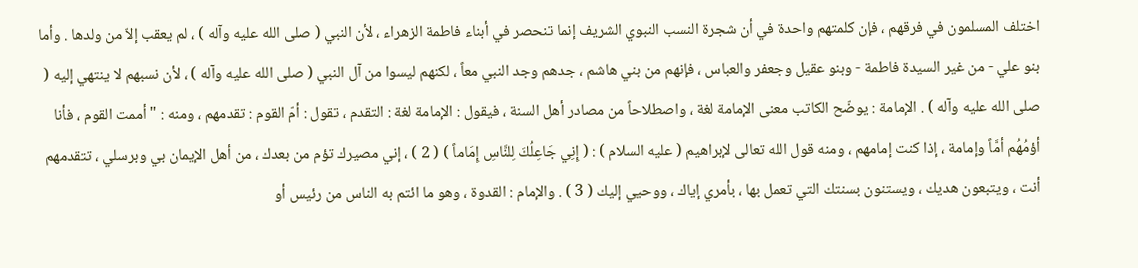اختلف المسلمون في فرقهم ، فإن كلمتهم واحدة في أن شجرة النسب النبوي الشريف إنما تنحصر في أبناء فاطمة الزهراء ، لأن النبي ( صلى الله عليه وآله ) ، لم يعقب إلاّ من ولدها . وأما بنو علي - من غير السيدة فاطمة - وبنو عقيل وجعفر والعباس ، فإنهم من بني هاشم ، جدهم وجد النبي معاً ، لكنهم ليسوا من آل النبي ( صلى الله عليه وآله ) ، لأن نسبهم لا ينتهي إليه ( صلى الله عليه وآله ) . الإمامة : يوضّح الكاتب معنى الإمامة لغة ، واصطلاحاً من مصادر أهل السنة ، فيقول : الإمامة لغة : التقدم ، تقول : أمّ القوم : تقدمهم ، ومنه : " أممت القوم ، فأنا أؤمُهُم أمَّاً وإمامة ، إذا كنت إمامهم ، ومنه قول الله تعالى لإبراهيم ( عليه السلام ) : ( إِنِي جَاعِلُكَ لِلنَّاسِ إِمَاماً ) ( 2 ) ، إني مصيرك تؤم من بعدك ، من أهل الإيمان بي وبرسلي ، تتقدمهم أنت ، ويتبعون هديك ، ويستنون بسنتك التي تعمل بها ، بأمري إياك ، ووحيي إليك ( 3 ) . والإمام : القدوة ، وهو ما ائتم به الناس من رئيس أو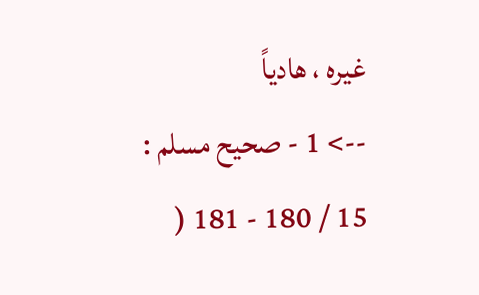غيره ، هادياً
--> 1 - صحيح مسلم : 15 / 180 - 181 (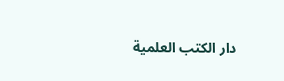دار الكتب العلمية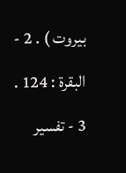بيروت ) . 2 - البقرة : 124 . 3 - تفسير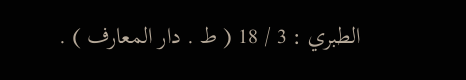الطبري : 3 / 18 ( ط . دار المعارف ) .